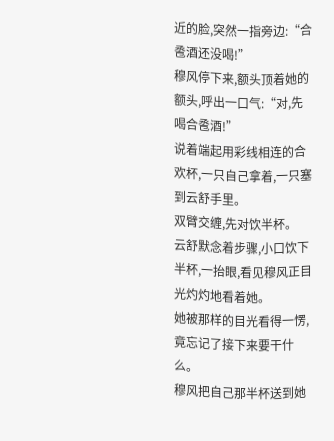近的脸,突然一指旁边:“合卺酒还没喝!”
穆风停下来,额头顶着她的额头,呼出一口气:“对,先喝合卺酒!”
说着端起用彩线相连的合欢杯,一只自己拿着,一只塞到云舒手里。
双臂交缠,先对饮半杯。
云舒默念着步骤,小口饮下半杯,一抬眼,看见穆风正目光灼灼地看着她。
她被那样的目光看得一愣,竟忘记了接下来要干什么。
穆风把自己那半杯送到她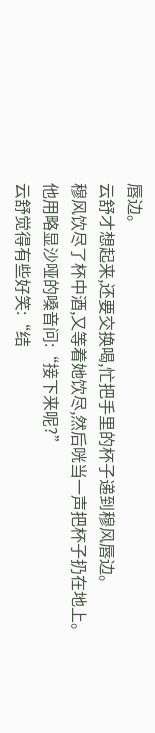唇边。
云舒才想起来,还要交换喝,忙把手里的杯子递到穆风唇边。
穆风饮尽了杯中酒,又等着她饮尽,然后咣当一声把杯子扔在地上。
他用略显沙哑的嗓音问:“接下来呢?”
云舒觉得有些好笑:“结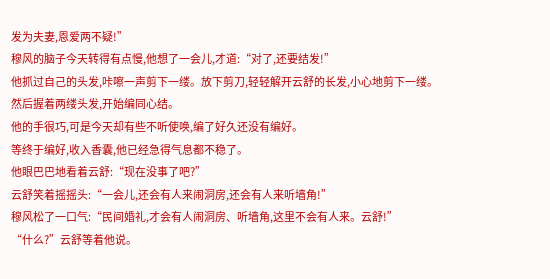发为夫妻,恩爱两不疑!”
穆风的脑子今天转得有点慢,他想了一会儿,才道:“对了,还要结发!”
他抓过自己的头发,咔嚓一声剪下一缕。放下剪刀,轻轻解开云舒的长发,小心地剪下一缕。
然后握着两缕头发,开始编同心结。
他的手很巧,可是今天却有些不听使唤,编了好久还没有编好。
等终于编好,收入香囊,他已经急得气息都不稳了。
他眼巴巴地看着云舒:“现在没事了吧?”
云舒笑着摇摇头:“一会儿,还会有人来闹洞房,还会有人来听墙角!”
穆风松了一口气:“民间婚礼,才会有人闹洞房、听墙角,这里不会有人来。云舒!”
“什么?”云舒等着他说。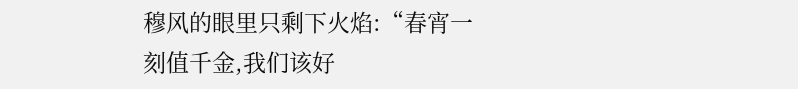穆风的眼里只剩下火焰:“春宵一刻值千金,我们该好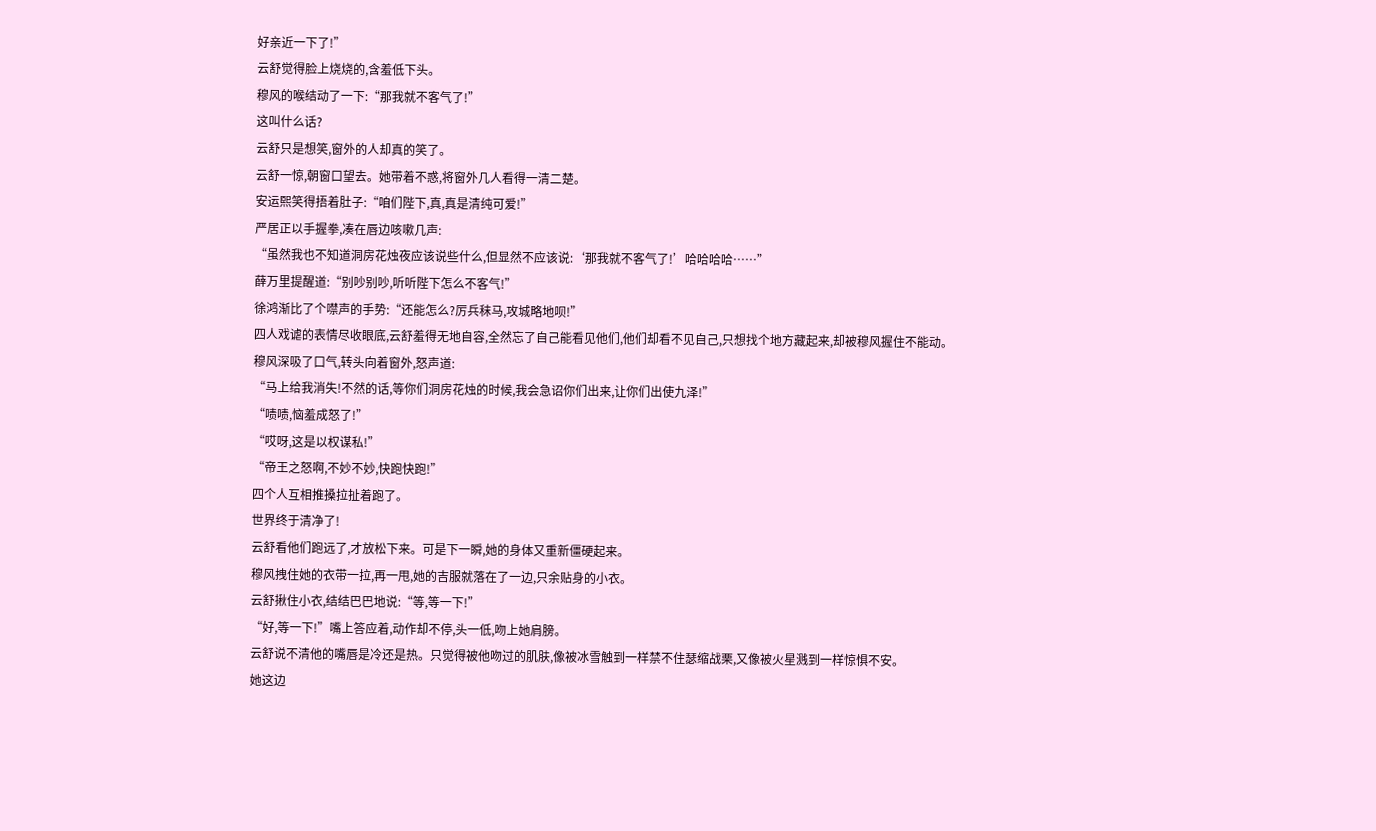好亲近一下了!”
云舒觉得脸上烧烧的,含羞低下头。
穆风的喉结动了一下:“那我就不客气了!”
这叫什么话?
云舒只是想笑,窗外的人却真的笑了。
云舒一惊,朝窗口望去。她带着不惑,将窗外几人看得一清二楚。
安运熙笑得捂着肚子:“咱们陛下,真,真是清纯可爱!”
严居正以手握拳,凑在唇边咳嗽几声:
“虽然我也不知道洞房花烛夜应该说些什么,但显然不应该说:‘那我就不客气了!’哈哈哈哈……”
薛万里提醒道:“别吵别吵,听听陛下怎么不客气!”
徐鸿渐比了个噤声的手势:“还能怎么?厉兵秣马,攻城略地呗!”
四人戏谑的表情尽收眼底,云舒羞得无地自容,全然忘了自己能看见他们,他们却看不见自己,只想找个地方藏起来,却被穆风握住不能动。
穆风深吸了口气,转头向着窗外,怒声道:
“马上给我消失!不然的话,等你们洞房花烛的时候,我会急诏你们出来,让你们出使九泽!”
“啧啧,恼羞成怒了!”
“哎呀,这是以权谋私!”
“帝王之怒啊,不妙不妙,快跑快跑!”
四个人互相推搡拉扯着跑了。
世界终于清净了!
云舒看他们跑远了,才放松下来。可是下一瞬,她的身体又重新僵硬起来。
穆风拽住她的衣带一拉,再一甩,她的吉服就落在了一边,只余贴身的小衣。
云舒揪住小衣,结结巴巴地说:“等,等一下!”
“好,等一下!”嘴上答应着,动作却不停,头一低,吻上她肩膀。
云舒说不清他的嘴唇是冷还是热。只觉得被他吻过的肌肤,像被冰雪触到一样禁不住瑟缩战栗,又像被火星溅到一样惊惧不安。
她这边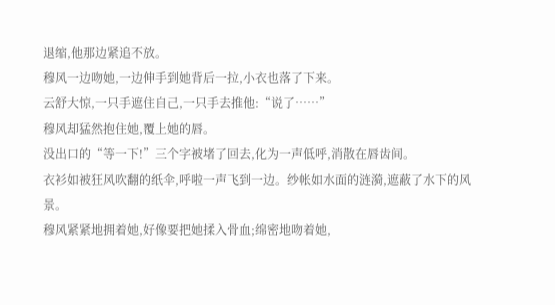退缩,他那边紧追不放。
穆风一边吻她,一边伸手到她背后一拉,小衣也落了下来。
云舒大惊,一只手遮住自己,一只手去推他:“说了……”
穆风却猛然抱住她,覆上她的唇。
没出口的“等一下!”三个字被堵了回去,化为一声低呼,消散在唇齿间。
衣衫如被狂风吹翻的纸伞,呼啦一声飞到一边。纱帐如水面的涟漪,遮蔽了水下的风景。
穆风紧紧地拥着她,好像要把她揉入骨血;绵密地吻着她,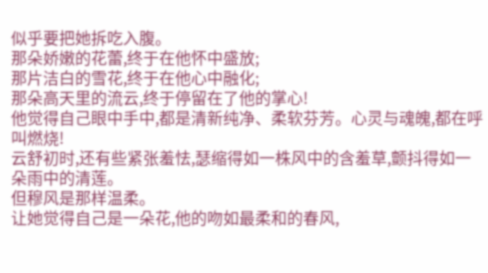似乎要把她拆吃入腹。
那朵娇嫩的花蕾,终于在他怀中盛放;
那片洁白的雪花,终于在他心中融化;
那朵高天里的流云,终于停留在了他的掌心!
他觉得自己眼中手中,都是清新纯净、柔软芬芳。心灵与魂魄,都在呼叫燃烧!
云舒初时,还有些紧张羞怯,瑟缩得如一株风中的含羞草,颤抖得如一朵雨中的清莲。
但穆风是那样温柔。
让她觉得自己是一朵花,他的吻如最柔和的春风,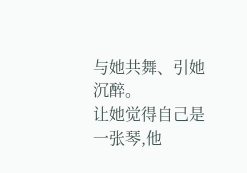与她共舞、引她沉醉。
让她觉得自己是一张琴,他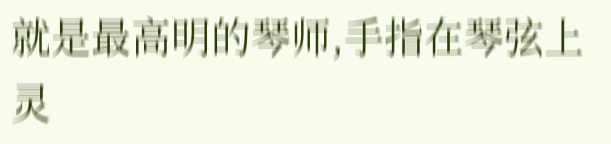就是最高明的琴师,手指在琴弦上灵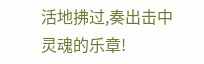活地拂过,奏出击中灵魂的乐章!